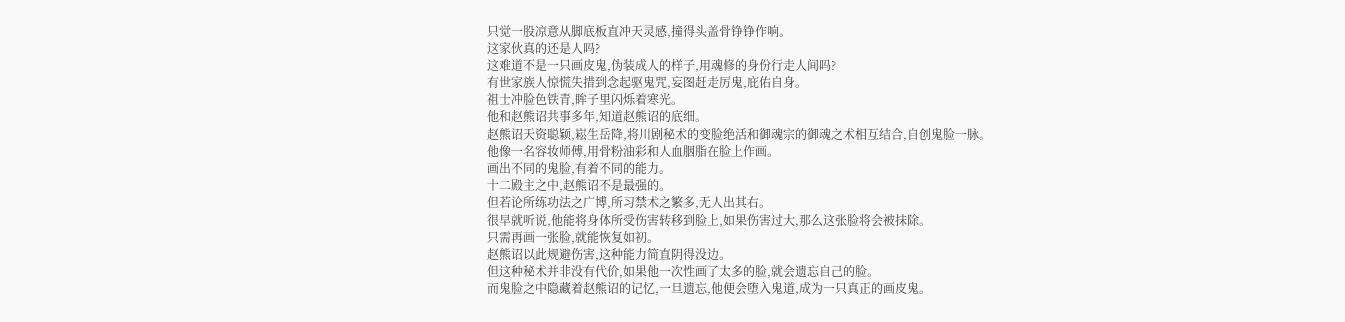只觉一股凉意从脚底板直冲天灵感,撞得头盖骨铮铮作响。
这家伙真的还是人吗?
这难道不是一只画皮鬼,伪装成人的样子,用魂修的身份行走人间吗?
有世家族人惊慌失措到念起驱鬼咒,妄图赶走厉鬼,庇佑自身。
祖士冲脸色铁青,眸子里闪烁着寒光。
他和赵熊诏共事多年,知道赵熊诏的底细。
赵熊诏天资聪颖,崧生岳降,将川剧秘术的变脸绝活和御魂宗的御魂之术相互结合,自创鬼脸一脉。
他像一名容妆师傅,用骨粉油彩和人血胭脂在脸上作画。
画出不同的鬼脸,有着不同的能力。
十二殿主之中,赵熊诏不是最强的。
但若论所练功法之广博,所习禁术之繁多,无人出其右。
很早就听说,他能将身体所受伤害转移到脸上,如果伤害过大,那么这张脸将会被抹除。
只需再画一张脸,就能恢复如初。
赵熊诏以此规避伤害,这种能力简直阴得没边。
但这种秘术并非没有代价,如果他一次性画了太多的脸,就会遗忘自己的脸。
而鬼脸之中隐藏着赵熊诏的记忆,一旦遗忘,他便会堕入鬼道,成为一只真正的画皮鬼。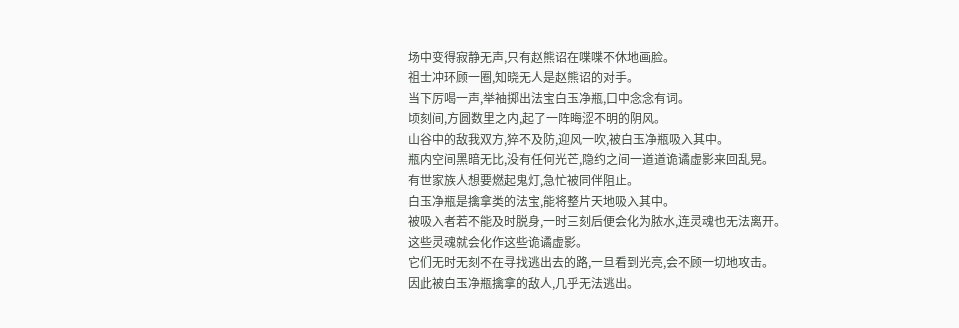场中变得寂静无声,只有赵熊诏在喋喋不休地画脸。
祖士冲环顾一圈,知晓无人是赵熊诏的对手。
当下厉喝一声,举袖掷出法宝白玉净瓶,口中念念有词。
顷刻间,方圆数里之内,起了一阵晦涩不明的阴风。
山谷中的敌我双方,猝不及防,迎风一吹,被白玉净瓶吸入其中。
瓶内空间黑暗无比,没有任何光芒,隐约之间一道道诡谲虚影来回乱晃。
有世家族人想要燃起鬼灯,急忙被同伴阻止。
白玉净瓶是擒拿类的法宝,能将整片天地吸入其中。
被吸入者若不能及时脱身,一时三刻后便会化为脓水,连灵魂也无法离开。
这些灵魂就会化作这些诡谲虚影。
它们无时无刻不在寻找逃出去的路,一旦看到光亮,会不顾一切地攻击。
因此被白玉净瓶擒拿的敌人,几乎无法逃出。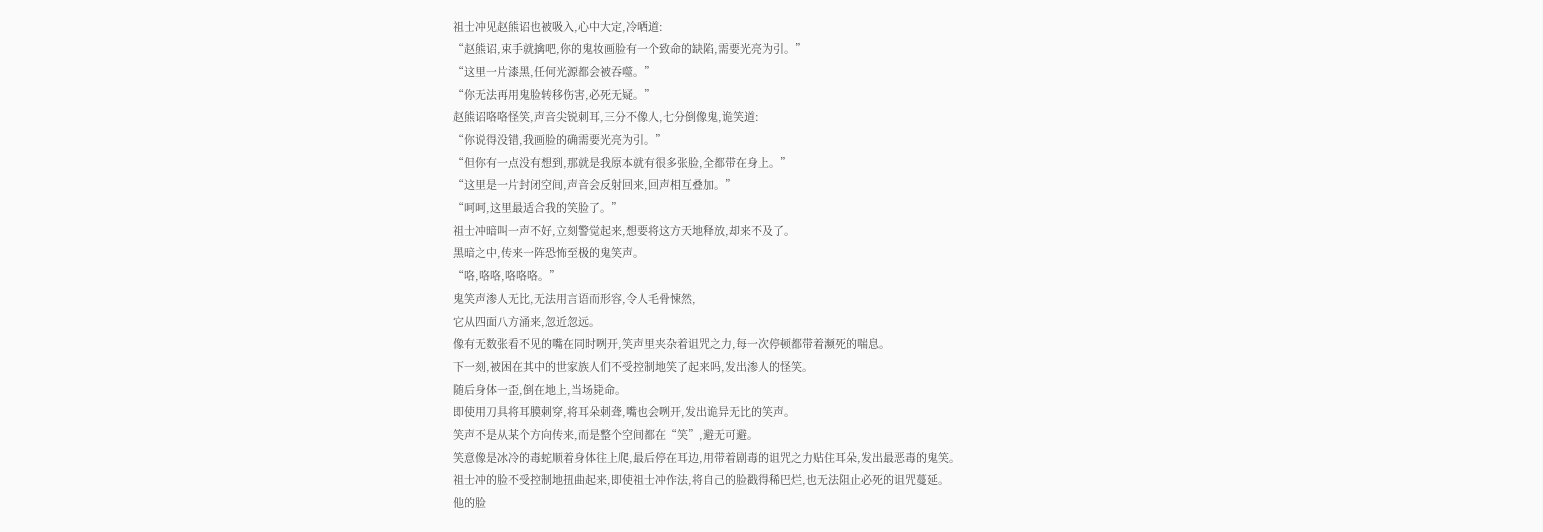祖士冲见赵熊诏也被吸入,心中大定,冷哂道:
“赵熊诏,束手就擒吧,你的鬼妆画脸有一个致命的缺陷,需要光亮为引。”
“这里一片漆黑,任何光源都会被吞噬。”
“你无法再用鬼脸转移伤害,必死无疑。”
赵熊诏咯咯怪笑,声音尖锐刺耳,三分不像人,七分倒像鬼,诡笑道:
“你说得没错,我画脸的确需要光亮为引。”
“但你有一点没有想到,那就是我原本就有很多张脸,全都带在身上。”
“这里是一片封闭空间,声音会反射回来,回声相互叠加。”
“呵呵,这里最适合我的笑脸了。”
祖士冲暗叫一声不好,立刻警觉起来,想要将这方天地释放,却来不及了。
黑暗之中,传来一阵恐怖至极的鬼笑声。
“咯,咯咯,咯咯咯。”
鬼笑声渗人无比,无法用言语而形容,令人毛骨悚然,
它从四面八方涌来,忽近忽远。
像有无数张看不见的嘴在同时咧开,笑声里夹杂着诅咒之力,每一次停顿都带着濒死的喘息。
下一刻,被困在其中的世家族人们不受控制地笑了起来吗,发出渗人的怪笑。
随后身体一歪,倒在地上,当场毙命。
即使用刀具将耳膜刺穿,将耳朵刺聋,嘴也会咧开,发出诡异无比的笑声。
笑声不是从某个方向传来,而是整个空间都在“笑”,避无可避。
笑意像是冰冷的毒蛇顺着身体往上爬,最后停在耳边,用带着剧毒的诅咒之力贴住耳朵,发出最恶毒的鬼笑。
祖士冲的脸不受控制地扭曲起来,即使祖士冲作法,将自己的脸戳得稀巴烂,也无法阻止必死的诅咒蔓延。
他的脸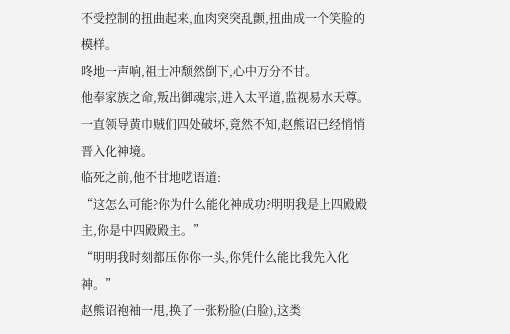不受控制的扭曲起来,血肉突突乱颤,扭曲成一个笑脸的模样。
咚地一声响,祖士冲颓然倒下,心中万分不甘。
他奉家族之命,叛出御魂宗,进入太平道,监视易水天尊。
一直领导黄巾贼们四处破坏,竟然不知,赵熊诏已经悄悄晋入化神境。
临死之前,他不甘地呓语道:
“这怎么可能?你为什么能化神成功?明明我是上四殿殿主,你是中四殿殿主。”
“明明我时刻都压你你一头,你凭什么能比我先入化神。”
赵熊诏袍袖一甩,换了一张粉脸(白脸),这类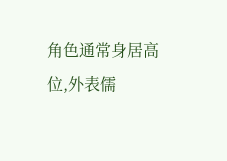角色通常身居高位,外表儒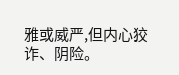雅或威严,但内心狡诈、阴险。